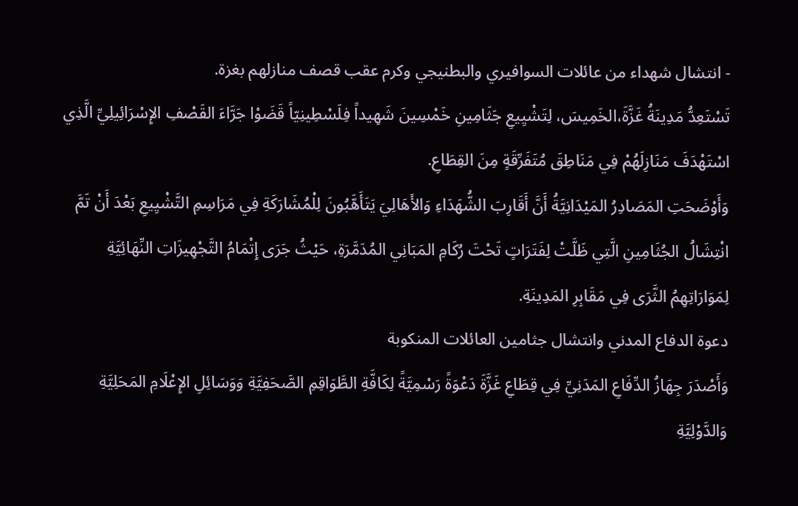- انتشال شهداء من عائلات السوافيري والبطنيجي وكرم عقب قصف منازلهم بغزة.
تَسْتَعِدُّ مَدِينَةُ غَزَّةَ،الخَمِيسَ، لِتَشْيِيعِ جَثَامِينِ خَمْسِينَ شَهِيداً فِلَسْطِينِيّاً قَضَوْا جَرَّاءَ القَصْفِ الإِسْرَائِيلِيِّ الَّذِي اسْتَهْدَفَ مَنَازِلَهُمْ فِي مَنَاطِقَ مُتَفَرِّقَةٍ مِنَ القِطَاعِ.
وَأَوْضَحَتِ المَصَادِرُ المَيْدَانِيَّةُ أَنَّ أَقَارِبَ الشُّهَدَاءِ وَالأَهَالِيَ يَتَأَهَّبُونَ لِلْمُشَارَكَةِ فِي مَرَاسِمِ التَّشْيِيعِ بَعْدَ أَنْ تَمَّ انْتِشَالُ الجُثَامِينِ الَّتِي ظَلَّتْ لِفَتَرَاتٍ تَحْتَ رُكَامِ المَبَانِي المُدَمَّرَةِ، حَيْثُ جَرَى إِتْمَامُ التَّجْهِيزَاتِ النِّهَائِيَّةِ لِمَوَارَاتِهِمُ الثَّرَى فِي مَقَابِرِ المَدِينَةِ.
دعوة الدفاع المدني وانتشال جثامين العائلات المنكوبة
وَأَصْدَرَ جِهَازُ الدِّفَاعِ المَدَنِيِّ فِي قِطَاعِ غَزَّةَ دَعْوَةً رَسْمِيَّةً لِكَافَّةِ الطَّوَاقِمِ الصَّحَفِيَّةِ وَوَسَائِلِ الإِعْلَامِ المَحَلِيَّةِ وَالدَّوْلِيَّةِ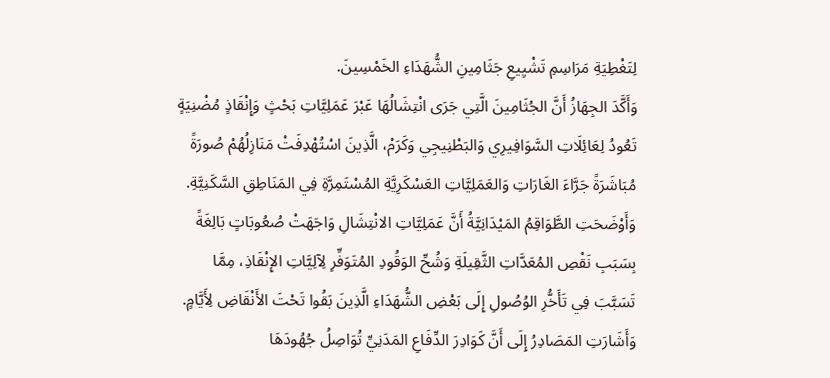لِتَغْطِيَةِ مَرَاسِمِ تَشْيِيعِ جَثَامِينِ الشُّهَدَاءِ الخَمْسِينَ.
وَأَكَّدَ الجِهَازُ أَنَّ الجُثَامِينَ الَّتِي جَرَى انْتِشَالُهَا عَبْرَ عَمَلِيَّاتِ بَحْثٍ وَإِنْقَاذٍ مُضْنِيَةٍ تَعُودُ لِعَائِلَاتِ السَّوَافِيرِي وَالبَطْنِيجِي وَكَرَمْ، الَّذِينَ اسْتُهْدِفَتْ مَنَازِلُهُمْ صُورَةً مُبَاشَرَةً جَرَّاءَ الغَارَاتِ وَالعَمَلِيَّاتِ العَسْكَرِيَّةِ المُسْتَمِرَّةِ فِي المَنَاطِقِ السَّكَنِيَّةِ.
وَأَوْضَحَتِ الطَّوَاقِمُ المَيْدَانِيَّةُ أَنَّ عَمَلِيَّاتِ الانْتِشَالِ وَاجَهَتْ صُعُوبَاتٍ بَالِغَةً بِسَبَبِ نَقْصِ المُعَدَّاتِ الثَّقِيلَةِ وَشُحِّ الوَقُودِ المُتَوَفِّرِ لِآلِيَّاتِ الإِنْقَاذِ، مِمَّا تَسَبَّبَ فِي تَأَخُّرِ الوُصُولِ إِلَى بَعْضِ الشُّهَدَاءِ الَّذِينَ بَقُوا تَحْتَ الأَنْقَاضِ لِأَيَّامٍ.
وَأَشَارَتِ المَصَادِرُ إِلَى أَنَّ كَوَادِرَ الدِّفَاعِ المَدَنِيِّ تُوَاصِلُ جُهُودَهَا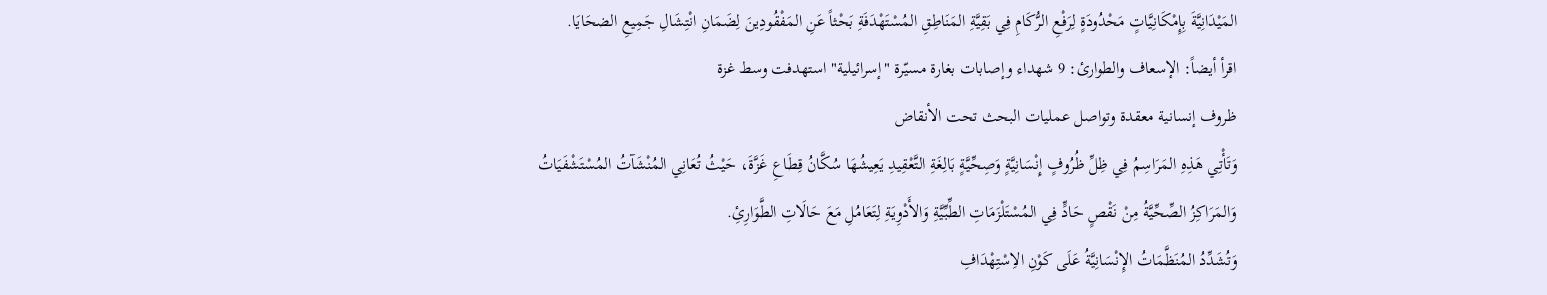المَيْدَانِيَّةَ بِإِمْكَانِيَّاتٍ مَحْدُودَةٍ لِرَفْعِ الرُّكَامِ فِي بَقِيَّةِ المَنَاطِقِ المُسْتَهْدَفَةِ بَحْثاً عَنِ المَفْقُودِينَ لِضَمَانِ انْتِشَالِ جَمِيعِ الضحَايَا.
اقرأ أيضاً: الإسعاف والطوارئ: 9 شهداء وإصابات بغارة مسيّرة "إسرائيلية" استهدفت وسط غزة
ظروف إنسانية معقدة وتواصل عمليات البحث تحت الأنقاض
وَتَأْتِي هَذِهِ المَرَاسِمُ فِي ظِلِّ ظُرُوفٍ إِنْسَانِيَّةٍ وَصِحِّيَّةٍ بَالِغَةِ التَّعْقِيدِ يَعِيشُهَا سُكَّانُ قِطَاعِ غَزَّةَ، حَيْثُ تُعَانِي المُنْشَآتُ المُسْتَشْفَيَاتُ وَالمَرَاكِزُ الصِّحِّيَّةُ مِنْ نَقْصٍ حَادٍّ فِي المُسْتَلْزَمَاتِ الطِّبِّيَّةِ وَالأَدْوِيَةِ لِتَعَامُلِ مَعَ حَالَاتِ الطَّوَارِئِ.
وَتُشَدِّدُ المُنَظَّمَاتُ الإِنْسَانِيَّةُ عَلَى كَوْنِ الاِسْتِهْدَافِ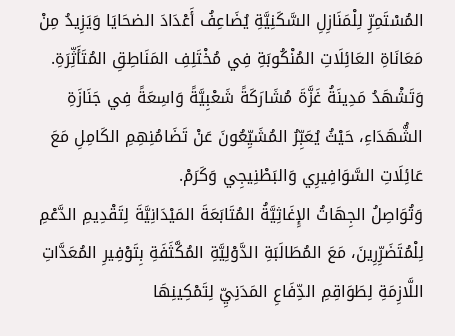المُسْتَمِرِّ لِلْمَنَازِلِ السَّكَنِيَّةِ يُضَاعِفُ أَعْدَادَ الضحَايَا وَيَزِيدُ مِنْ مَعَانَاةِ العَائِلَاتِ المُنْكُوبَةِ فِي مُخْتَلِفِ المَنَاطِقِ المُتَأَثِّرَةِ.
وَتَشْهَدُ مَدِينَةُ غَزَّةَ مُشَارَكَةً شَعْبِيَّةً وَاسِعَةً فِي جَنَازَةِ الشُّهَدَاءِ، حَيْثُ يُعَبِّرُ المُشَيِّعُونَ عَنْ تَضَامُنِهِمِ الكَامِلِ مَعَ عَائِلَاتِ السَّوَافِيرِي وَالبَطْنِيجِي وَكَرَمْ.
وَتُوَاصِلُ الجِهَاتُ الإِغَاثِيَّةُ المُتَابَعَةَ المَيْدَانِيَّةَ لِتَقْدِيمِ الدَّعْمِ لِلْمُتَضَرِّرِينَ، مَعَ المُطَالَبَةِ الدَّوْلِيَّةِ المُكَّثَفَةِ بِتَوْفِيرِ المُعَدَّاتِ اللَّازِمَةِ لِطَوَاقِمِ الدِّفَاعِ المَدَنِيِّ لِتَمْكِينِهَا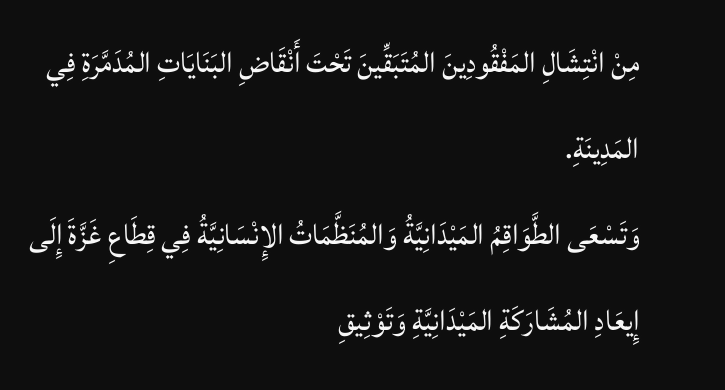مِنْ انْتِشَالِ المَفْقُودِينَ المُتَبَقِّينَ تَحْتَ أَنْقَاضِ البَنَايَاتِ المُدَمَّرَةِ فِي المَدِينَةِ.
وَتَسْعَى الطَّوَاقِمُ المَيْدَانِيَّةُ وَالمُنَظَّمَاتُ الإِنْسَانِيَّةُ فِي قِطَاعِ غَزَّةَ إِلَى إِيعَادِ المُشَارَكَةِ المَيْدَانِيَّةِ وَتَوْثِيقِ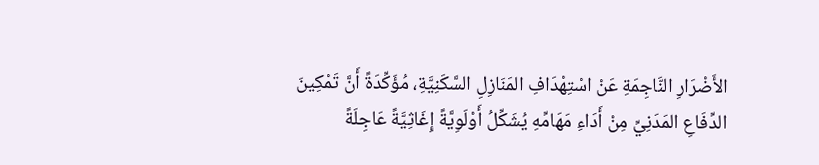الأَضْرَارِ النَّاجِمَةِ عَنْ اسْتِهْدَافِ المَنَازِلِ السَّكَنِيَّةِ، مُؤَكِّدَةً أَنَّ تَمْكِينَ الدِّفَاعِ المَدَنِيِّ مِنْ أَدَاءِ مَهَامِّهِ يُشَكِّلُ أَوْلَوِيَّةً إِغَاثِيَّةً عَاجِلَةً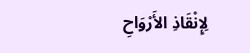لِإِنْقَاذِ الأَرْوَاحِ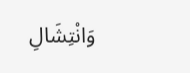وَانْتِشَالِ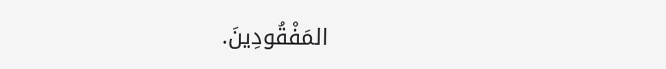المَفْقُودِينَ.